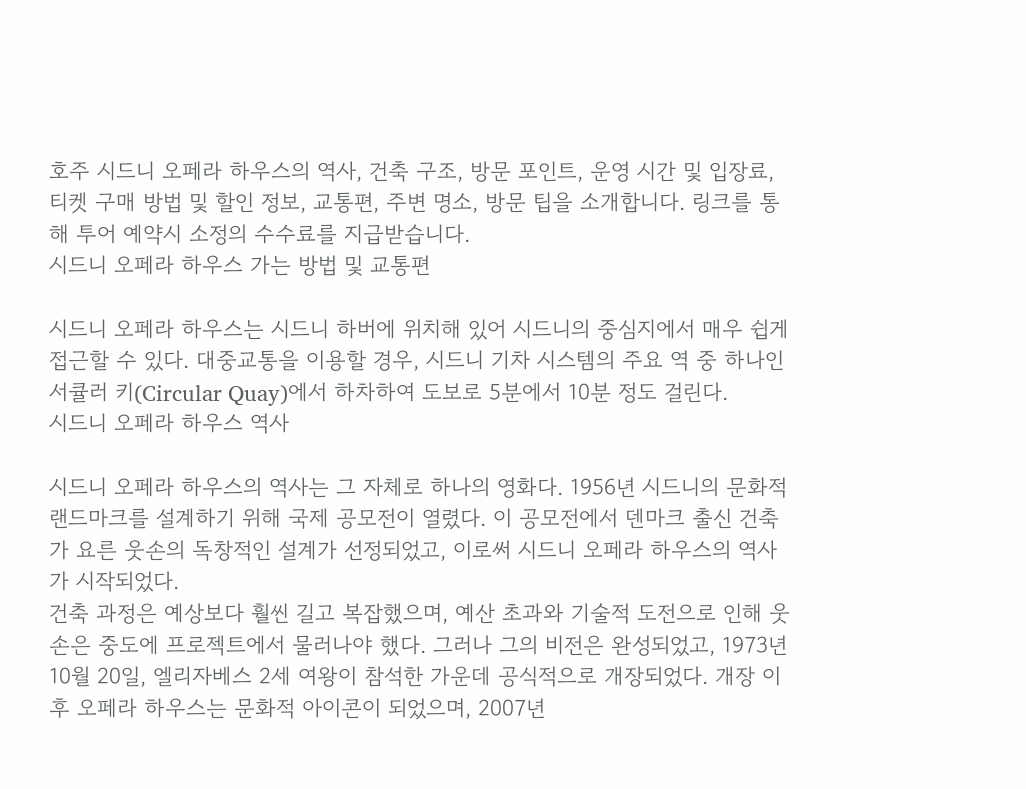호주 시드니 오페라 하우스의 역사, 건축 구조, 방문 포인트, 운영 시간 및 입장료, 티켓 구매 방법 및 할인 정보, 교통편, 주변 명소, 방문 팁을 소개합니다. 링크를 통해 투어 예약시 소정의 수수료를 지급받습니다.
시드니 오페라 하우스 가는 방법 및 교통편

시드니 오페라 하우스는 시드니 하버에 위치해 있어 시드니의 중심지에서 매우 쉽게 접근할 수 있다. 대중교통을 이용할 경우, 시드니 기차 시스템의 주요 역 중 하나인 서큘러 키(Circular Quay)에서 하차하여 도보로 5분에서 10분 정도 걸린다.
시드니 오페라 하우스 역사

시드니 오페라 하우스의 역사는 그 자체로 하나의 영화다. 1956년 시드니의 문화적 랜드마크를 설계하기 위해 국제 공모전이 열렸다. 이 공모전에서 덴마크 출신 건축가 요른 웃손의 독창적인 설계가 선정되었고, 이로써 시드니 오페라 하우스의 역사가 시작되었다.
건축 과정은 예상보다 훨씬 길고 복잡했으며, 예산 초과와 기술적 도전으로 인해 웃손은 중도에 프로젝트에서 물러나야 했다. 그러나 그의 비전은 완성되었고, 1973년 10월 20일, 엘리자베스 2세 여왕이 참석한 가운데 공식적으로 개장되었다. 개장 이후 오페라 하우스는 문화적 아이콘이 되었으며, 2007년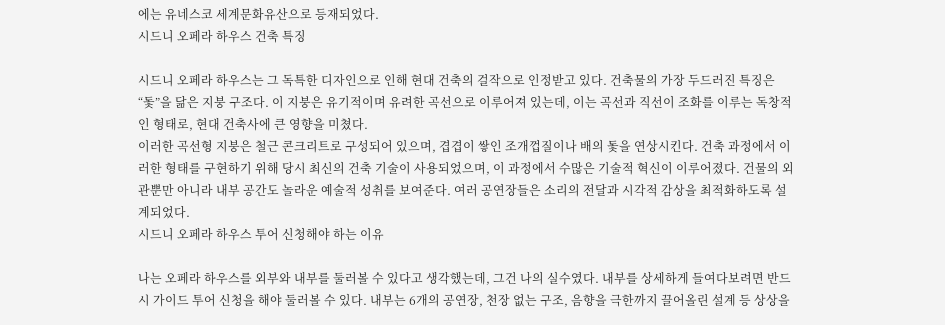에는 유네스코 세계문화유산으로 등재되었다.
시드니 오페라 하우스 건축 특징

시드니 오페라 하우스는 그 독특한 디자인으로 인해 현대 건축의 걸작으로 인정받고 있다. 건축물의 가장 두드러진 특징은 “돛”을 닮은 지붕 구조다. 이 지붕은 유기적이며 유려한 곡선으로 이루어져 있는데, 이는 곡선과 직선이 조화를 이루는 독창적인 형태로, 현대 건축사에 큰 영향을 미쳤다.
이러한 곡선형 지붕은 철근 콘크리트로 구성되어 있으며, 겹겹이 쌓인 조개껍질이나 배의 돛을 연상시킨다. 건축 과정에서 이러한 형태를 구현하기 위해 당시 최신의 건축 기술이 사용되었으며, 이 과정에서 수많은 기술적 혁신이 이루어졌다. 건물의 외관뿐만 아니라 내부 공간도 놀라운 예술적 성취를 보여준다. 여러 공연장들은 소리의 전달과 시각적 감상을 최적화하도록 설계되었다.
시드니 오페라 하우스 투어 신청해야 하는 이유

나는 오페라 하우스를 외부와 내부를 둘러볼 수 있다고 생각했는데, 그건 나의 실수였다. 내부를 상세하게 들여다보려면 반드시 가이드 투어 신청을 해야 둘러볼 수 있다. 내부는 6개의 공연장, 천장 없는 구조, 음향을 극한까지 끌어올린 설계 등 상상을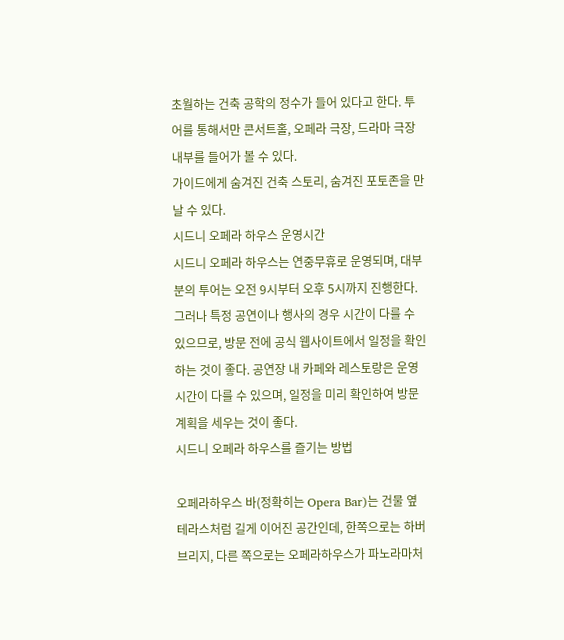초월하는 건축 공학의 정수가 들어 있다고 한다. 투어를 통해서만 콘서트홀, 오페라 극장, 드라마 극장 내부를 들어가 볼 수 있다.
가이드에게 숨겨진 건축 스토리, 숨겨진 포토존을 만날 수 있다.
시드니 오페라 하우스 운영시간
시드니 오페라 하우스는 연중무휴로 운영되며, 대부분의 투어는 오전 9시부터 오후 5시까지 진행한다. 그러나 특정 공연이나 행사의 경우 시간이 다를 수 있으므로, 방문 전에 공식 웹사이트에서 일정을 확인하는 것이 좋다. 공연장 내 카페와 레스토랑은 운영 시간이 다를 수 있으며, 일정을 미리 확인하여 방문 계획을 세우는 것이 좋다.
시드니 오페라 하우스를 즐기는 방법

오페라하우스 바(정확히는 Opera Bar)는 건물 옆 테라스처럼 길게 이어진 공간인데, 한쪽으로는 하버브리지, 다른 쪽으로는 오페라하우스가 파노라마처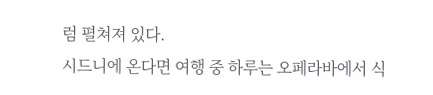럼 펼쳐져 있다.
시드니에 온다면 여행 중 하루는 오페라바에서 식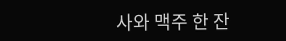사와 맥주 한 잔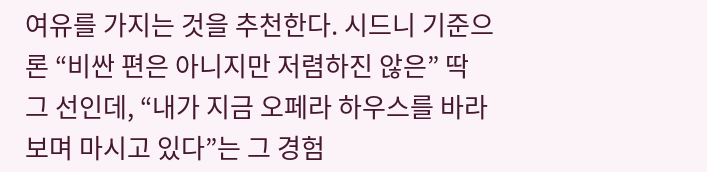여유를 가지는 것을 추천한다. 시드니 기준으론 “비싼 편은 아니지만 저렴하진 않은” 딱 그 선인데, “내가 지금 오페라 하우스를 바라보며 마시고 있다”는 그 경험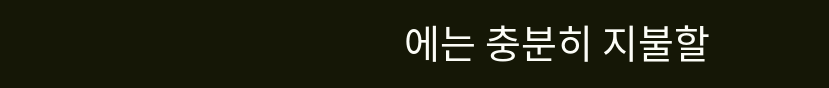에는 충분히 지불할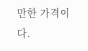만한 가격이다.